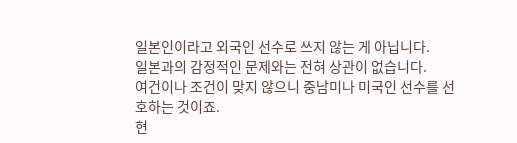일본인이라고 외국인 선수로 쓰지 않는 게 아닙니다.
일본과의 감정적인 문제와는 전혀 상관이 없습니다.
여건이나 조건이 맞지 않으니 중남미나 미국인 선수를 선호하는 것이죠.
현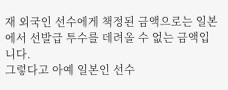재 외국인 선수에게 책정된 금액으로는 일본에서 선발급 투수를 데려올 수 없는 금액입니다.
그렇다고 아예 일본인 선수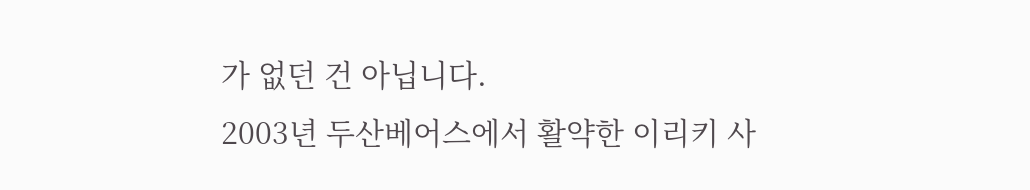가 없던 건 아닙니다.
2003년 두산베어스에서 활약한 이리키 사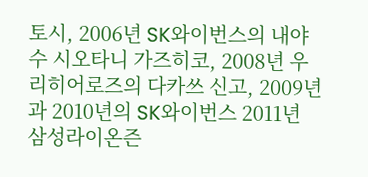토시, 2006년 SK와이번스의 내야수 시오타니 가즈히코, 2008년 우리히어로즈의 다카쓰 신고, 2009년과 2010년의 SK와이번스 2011년 삼성라이온즌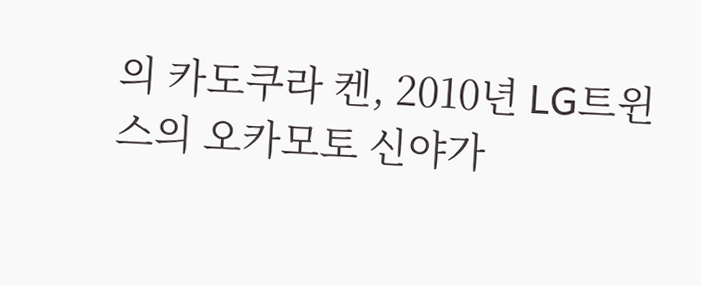의 카도쿠라 켄, 2010년 LG트윈스의 오카모토 신야가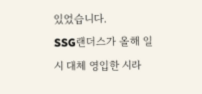있었습니다.
SSG랜더스가 올해 일시 대체 영입한 시라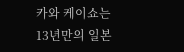카와 케이쇼는 13년만의 일본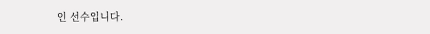인 선수입니다.